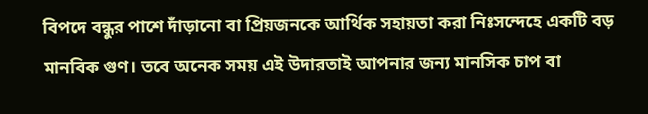বিপদে বন্ধুর পাশে দাঁড়ানো বা প্রিয়জনকে আর্থিক সহায়তা করা নিঃসন্দেহে একটি বড় মানবিক গুণ। তবে অনেক সময় এই উদারতাই আপনার জন্য মানসিক চাপ বা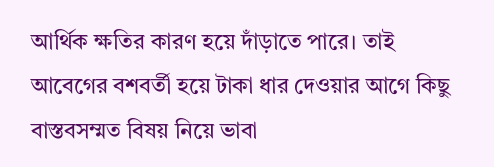আর্থিক ক্ষতির কারণ হয়ে দাঁড়াতে পারে। তাই আবেগের বশবর্তী হয়ে টাকা ধার দেওয়ার আগে কিছু বাস্তবসম্মত বিষয় নিয়ে ভাবা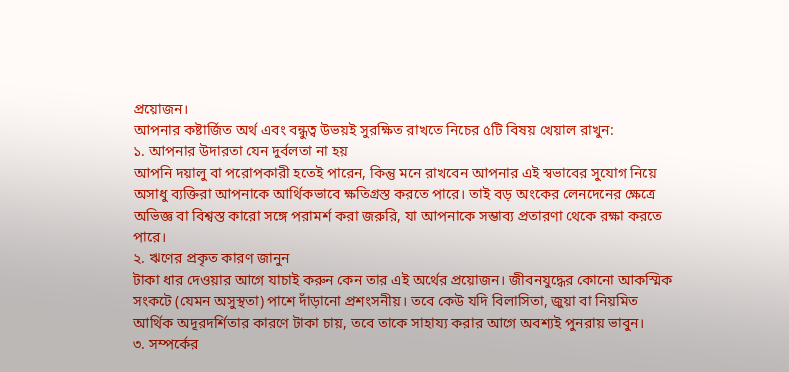প্রয়োজন।
আপনার কষ্টার্জিত অর্থ এবং বন্ধুত্ব উভয়ই সুরক্ষিত রাখতে নিচের ৫টি বিষয় খেয়াল রাখুন:
১. আপনার উদারতা যেন দুর্বলতা না হয়
আপনি দয়ালু বা পরোপকারী হতেই পারেন, কিন্তু মনে রাখবেন আপনার এই স্বভাবের সুযোগ নিয়ে অসাধু ব্যক্তিরা আপনাকে আর্থিকভাবে ক্ষতিগ্রস্ত করতে পারে। তাই বড় অংকের লেনদেনের ক্ষেত্রে অভিজ্ঞ বা বিশ্বস্ত কারো সঙ্গে পরামর্শ করা জরুরি, যা আপনাকে সম্ভাব্য প্রতারণা থেকে রক্ষা করতে পারে।
২. ঋণের প্রকৃত কারণ জানুন
টাকা ধার দেওয়ার আগে যাচাই করুন কেন তার এই অর্থের প্রয়োজন। জীবনযুদ্ধের কোনো আকস্মিক সংকটে (যেমন অসুস্থতা) পাশে দাঁড়ানো প্রশংসনীয়। তবে কেউ যদি বিলাসিতা, জুয়া বা নিয়মিত আর্থিক অদূরদর্শিতার কারণে টাকা চায়, তবে তাকে সাহায্য করার আগে অবশ্যই পুনরায় ভাবুন।
৩. সম্পর্কের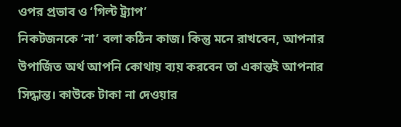ওপর প্রভাব ও ‘গিল্ট ট্র্যাপ’
নিকটজনকে ‘না’ বলা কঠিন কাজ। কিন্তু মনে রাখবেন, আপনার উপার্জিত অর্থ আপনি কোথায় ব্যয় করবেন তা একান্তই আপনার সিদ্ধান্ত। কাউকে টাকা না দেওয়ার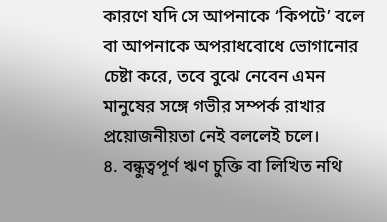কারণে যদি সে আপনাকে ‘কিপটে’ বলে বা আপনাকে অপরাধবোধে ভোগানোর চেষ্টা করে, তবে বুঝে নেবেন এমন মানুষের সঙ্গে গভীর সম্পর্ক রাখার প্রয়োজনীয়তা নেই বললেই চলে।
৪. বন্ধুত্বপূর্ণ ঋণ চুক্তি বা লিখিত নথি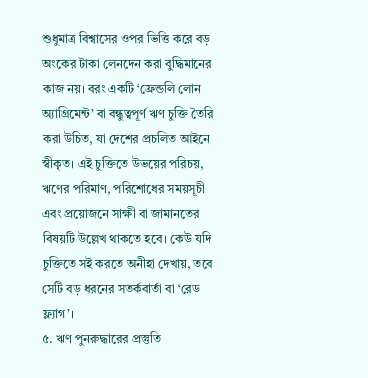শুধুমাত্র বিশ্বাসের ওপর ভিত্তি করে বড় অংকের টাকা লেনদেন করা বুদ্ধিমানের কাজ নয়। বরং একটি ‘ফ্রেন্ডলি লোন অ্যাগ্রিমেন্ট’ বা বন্ধুত্বপূর্ণ ঋণ চুক্তি তৈরি করা উচিত, যা দেশের প্রচলিত আইনে স্বীকৃত। এই চুক্তিতে উভয়ের পরিচয়, ঋণের পরিমাণ, পরিশোধের সময়সূচী এবং প্রয়োজনে সাক্ষী বা জামানতের বিষয়টি উল্লেখ থাকতে হবে। কেউ যদি চুক্তিতে সই করতে অনীহা দেখায়, তবে সেটি বড় ধরনের সতর্কবার্তা বা ‘রেড ফ্ল্যাগ’।
৫. ঋণ পুনরুদ্ধারের প্রস্তুতি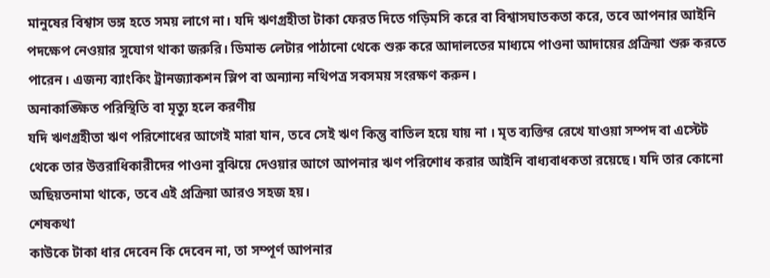মানুষের বিশ্বাস ভঙ্গ হতে সময় লাগে না। যদি ঋণগ্রহীতা টাকা ফেরত দিতে গড়িমসি করে বা বিশ্বাসঘাতকতা করে, তবে আপনার আইনি পদক্ষেপ নেওয়ার সুযোগ থাকা জরুরি। ডিমান্ড লেটার পাঠানো থেকে শুরু করে আদালতের মাধ্যমে পাওনা আদায়ের প্রক্রিয়া শুরু করতে পারেন। এজন্য ব্যাংকিং ট্রানজ্যাকশন স্লিপ বা অন্যান্য নথিপত্র সবসময় সংরক্ষণ করুন।
অনাকাঙ্ক্ষিত পরিস্থিতি বা মৃত্যু হলে করণীয়
যদি ঋণগ্রহীতা ঋণ পরিশোধের আগেই মারা যান, তবে সেই ঋণ কিন্তু বাতিল হয়ে যায় না । মৃত ব্যক্তির রেখে যাওয়া সম্পদ বা এস্টেট থেকে তার উত্তরাধিকারীদের পাওনা বুঝিয়ে দেওয়ার আগে আপনার ঋণ পরিশোধ করার আইনি বাধ্যবাধকতা রয়েছে। যদি তার কোনো অছিয়তনামা থাকে, তবে এই প্রক্রিয়া আরও সহজ হয়।
শেষকথা
কাউকে টাকা ধার দেবেন কি দেবেন না, তা সম্পূর্ণ আপনার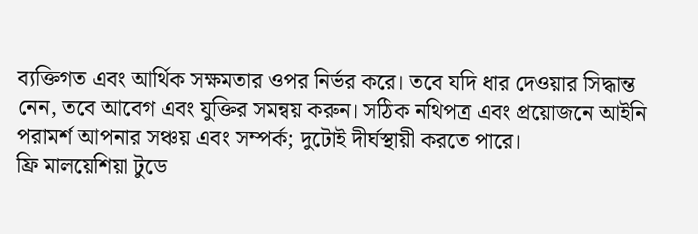ব্যক্তিগত এবং আর্থিক সক্ষমতার ওপর নির্ভর করে। তবে যদি ধার দেওয়ার সিদ্ধান্ত নেন, তবে আবেগ এবং যুক্তির সমন্বয় করুন। সঠিক নথিপত্র এবং প্রয়োজনে আইনি পরামর্শ আপনার সঞ্চয় এবং সম্পর্ক; দুটোই দীর্ঘস্থায়ী করতে পারে।
ফ্রি মালয়েশিয়া টুডে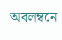অবলম্বনে